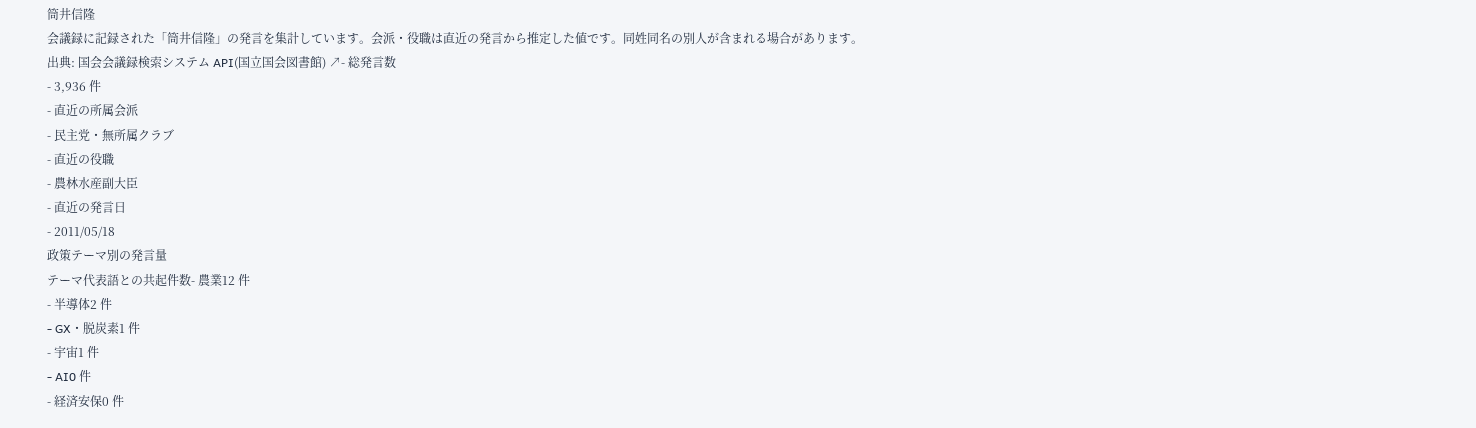筒井信隆
会議録に記録された「筒井信隆」の発言を集計しています。会派・役職は直近の発言から推定した値です。同姓同名の別人が含まれる場合があります。
出典: 国会会議録検索システム API(国立国会図書館) ↗- 総発言数
- 3,936 件
- 直近の所属会派
- 民主党・無所属クラブ
- 直近の役職
- 農林水産副大臣
- 直近の発言日
- 2011/05/18
政策テーマ別の発言量
テーマ代表語との共起件数- 農業12 件
- 半導体2 件
- GX・脱炭素1 件
- 宇宙1 件
- AI0 件
- 経済安保0 件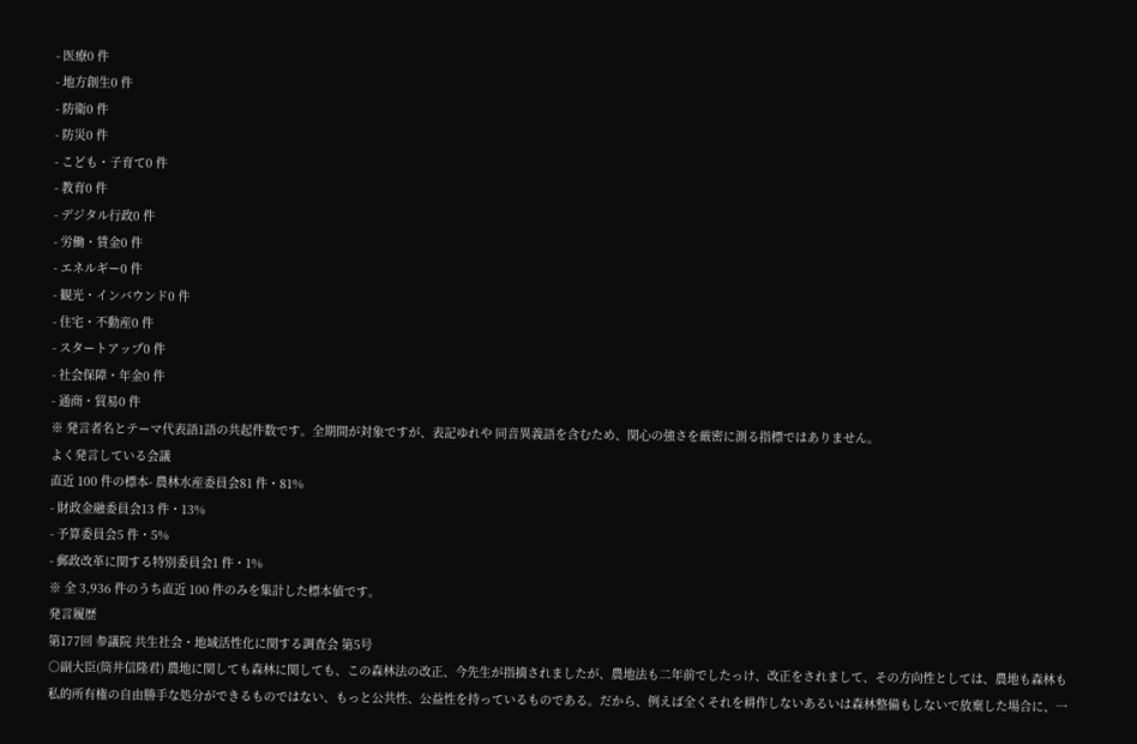- 医療0 件
- 地方創生0 件
- 防衛0 件
- 防災0 件
- こども・子育て0 件
- 教育0 件
- デジタル行政0 件
- 労働・賃金0 件
- エネルギー0 件
- 観光・インバウンド0 件
- 住宅・不動産0 件
- スタートアップ0 件
- 社会保障・年金0 件
- 通商・貿易0 件
※ 発言者名とテーマ代表語1語の共起件数です。全期間が対象ですが、表記ゆれや 同音異義語を含むため、関心の強さを厳密に測る指標ではありません。
よく発言している会議
直近 100 件の標本- 農林水産委員会81 件・81%
- 財政金融委員会13 件・13%
- 予算委員会5 件・5%
- 郵政改革に関する特別委員会1 件・1%
※ 全 3,936 件のうち直近 100 件のみを集計した標本値です。
発言履歴
第177回 参議院 共生社会・地域活性化に関する調査会 第5号
○副大臣(筒井信隆君) 農地に関しても森林に関しても、この森林法の改正、今先生が指摘されましたが、農地法も二年前でしたっけ、改正をされまして、その方向性としては、農地も森林も私的所有権の自由勝手な処分ができるものではない、もっと公共性、公益性を持っているものである。だから、例えば全くそれを耕作しないあるいは森林整備もしないで放棄した場合に、一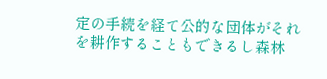定の手続を経て公的な団体がそれを耕作することもできるし森林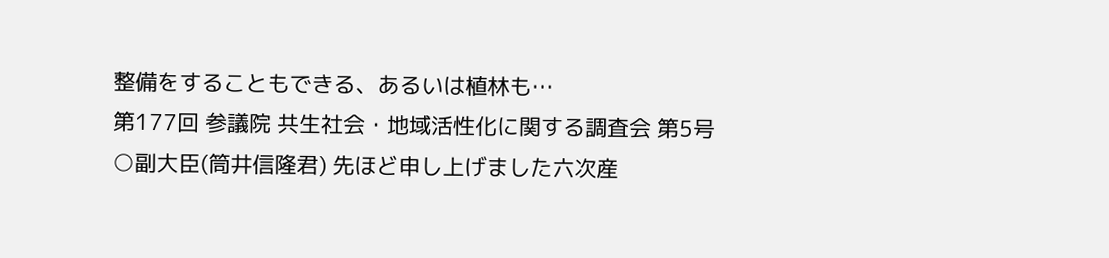整備をすることもできる、あるいは植林も…
第177回 参議院 共生社会・地域活性化に関する調査会 第5号
○副大臣(筒井信隆君) 先ほど申し上げました六次産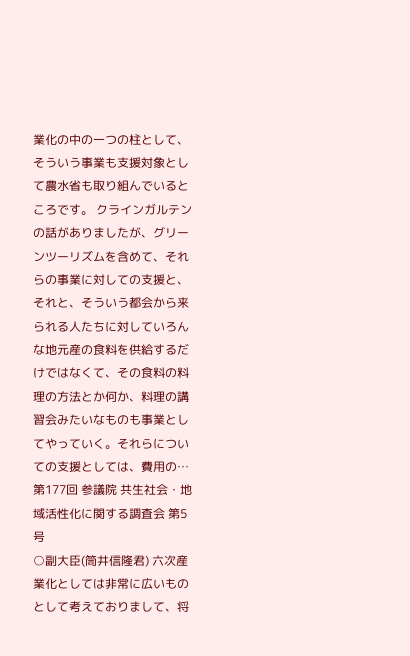業化の中の一つの柱として、そういう事業も支援対象として農水省も取り組んでいるところです。 クラインガルテンの話がありましたが、グリーンツーリズムを含めて、それらの事業に対しての支援と、それと、そういう都会から来られる人たちに対していろんな地元産の食料を供給するだけではなくて、その食料の料理の方法とか何か、料理の講習会みたいなものも事業としてやっていく。それらについての支援としては、費用の…
第177回 参議院 共生社会・地域活性化に関する調査会 第5号
○副大臣(筒井信隆君) 六次産業化としては非常に広いものとして考えておりまして、将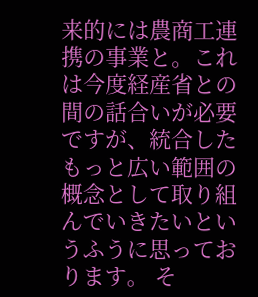来的には農商工連携の事業と。これは今度経産省との間の話合いが必要ですが、統合したもっと広い範囲の概念として取り組んでいきたいというふうに思っております。 そ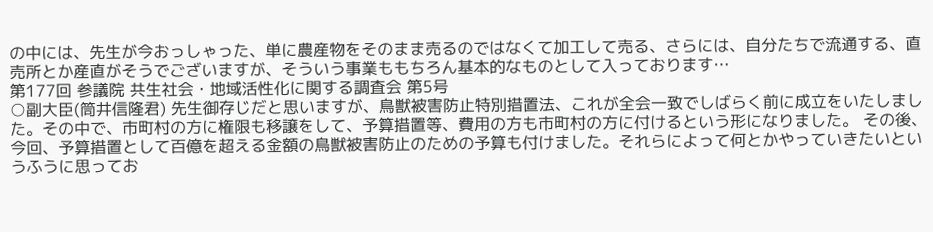の中には、先生が今おっしゃった、単に農産物をそのまま売るのではなくて加工して売る、さらには、自分たちで流通する、直売所とか産直がそうでございますが、そういう事業ももちろん基本的なものとして入っております…
第177回 参議院 共生社会・地域活性化に関する調査会 第5号
○副大臣(筒井信隆君) 先生御存じだと思いますが、鳥獣被害防止特別措置法、これが全会一致でしばらく前に成立をいたしました。その中で、市町村の方に権限も移譲をして、予算措置等、費用の方も市町村の方に付けるという形になりました。 その後、今回、予算措置として百億を超える金額の鳥獣被害防止のための予算も付けました。それらによって何とかやっていきたいというふうに思ってお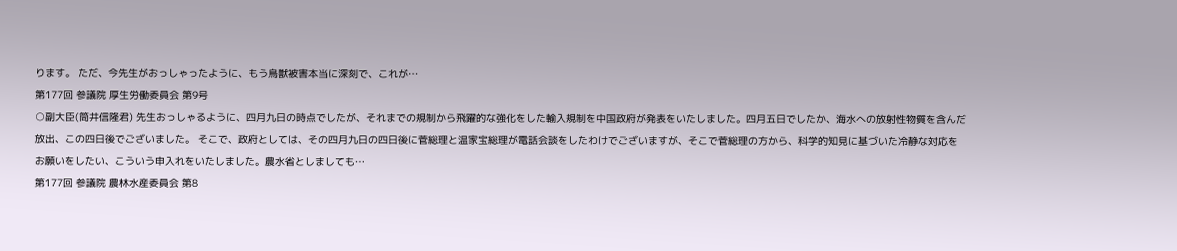ります。 ただ、今先生がおっしゃったように、もう鳥獣被害本当に深刻で、これが…
第177回 参議院 厚生労働委員会 第9号
○副大臣(筒井信隆君) 先生おっしゃるように、四月九日の時点でしたが、それまでの規制から飛躍的な強化をした輸入規制を中国政府が発表をいたしました。四月五日でしたか、海水への放射性物質を含んだ放出、この四日後でございました。 そこで、政府としては、その四月九日の四日後に菅総理と温家宝総理が電話会談をしたわけでございますが、そこで菅総理の方から、科学的知見に基づいた冷静な対応をお願いをしたい、こういう申入れをいたしました。農水省としましても…
第177回 参議院 農林水産委員会 第8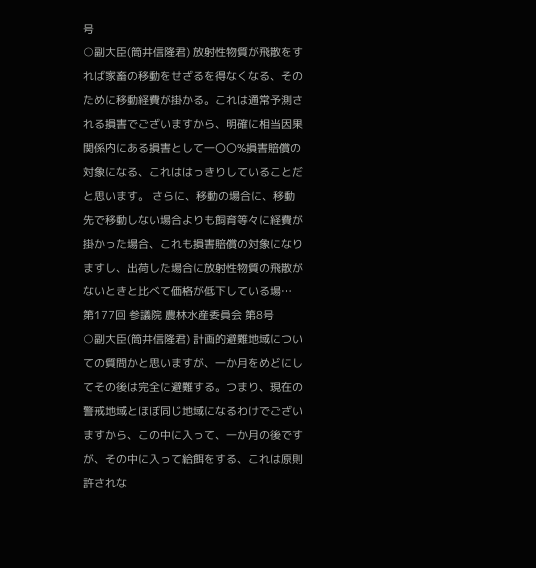号
○副大臣(筒井信隆君) 放射性物質が飛散をすれば家畜の移動をせざるを得なくなる、そのために移動経費が掛かる。これは通常予測される損害でございますから、明確に相当因果関係内にある損害として一〇〇%損害賠償の対象になる、これははっきりしていることだと思います。 さらに、移動の場合に、移動先で移動しない場合よりも飼育等々に経費が掛かった場合、これも損害賠償の対象になりますし、出荷した場合に放射性物質の飛散がないときと比べて価格が低下している場…
第177回 参議院 農林水産委員会 第8号
○副大臣(筒井信隆君) 計画的避難地域についての質問かと思いますが、一か月をめどにしてその後は完全に避難する。つまり、現在の警戒地域とほぼ同じ地域になるわけでございますから、この中に入って、一か月の後ですが、その中に入って給餌をする、これは原則許されな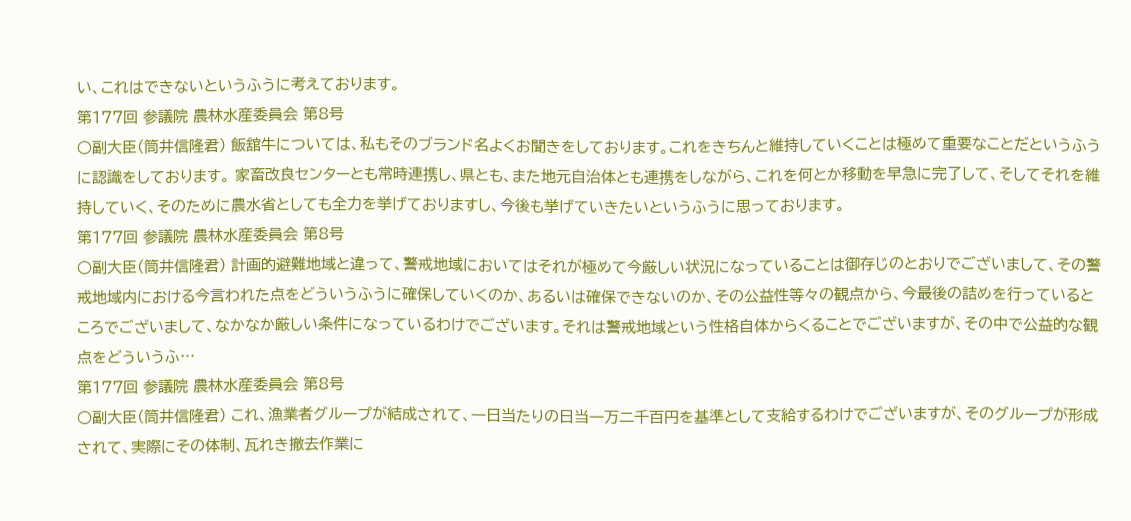い、これはできないというふうに考えております。
第177回 参議院 農林水産委員会 第8号
○副大臣(筒井信隆君) 飯舘牛については、私もそのブランド名よくお聞きをしております。これをきちんと維持していくことは極めて重要なことだというふうに認識をしております。 家畜改良センターとも常時連携し、県とも、また地元自治体とも連携をしながら、これを何とか移動を早急に完了して、そしてそれを維持していく、そのために農水省としても全力を挙げておりますし、今後も挙げていきたいというふうに思っております。
第177回 参議院 農林水産委員会 第8号
○副大臣(筒井信隆君) 計画的避難地域と違って、警戒地域においてはそれが極めて今厳しい状況になっていることは御存じのとおりでございまして、その警戒地域内における今言われた点をどういうふうに確保していくのか、あるいは確保できないのか、その公益性等々の観点から、今最後の詰めを行っているところでございまして、なかなか厳しい条件になっているわけでございます。それは警戒地域という性格自体からくることでございますが、その中で公益的な観点をどういうふ…
第177回 参議院 農林水産委員会 第8号
○副大臣(筒井信隆君) これ、漁業者グループが結成されて、一日当たりの日当一万二千百円を基準として支給するわけでございますが、そのグループが形成されて、実際にその体制、瓦れき撤去作業に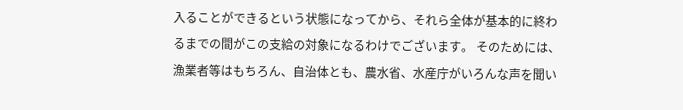入ることができるという状態になってから、それら全体が基本的に終わるまでの間がこの支給の対象になるわけでございます。 そのためには、漁業者等はもちろん、自治体とも、農水省、水産庁がいろんな声を聞い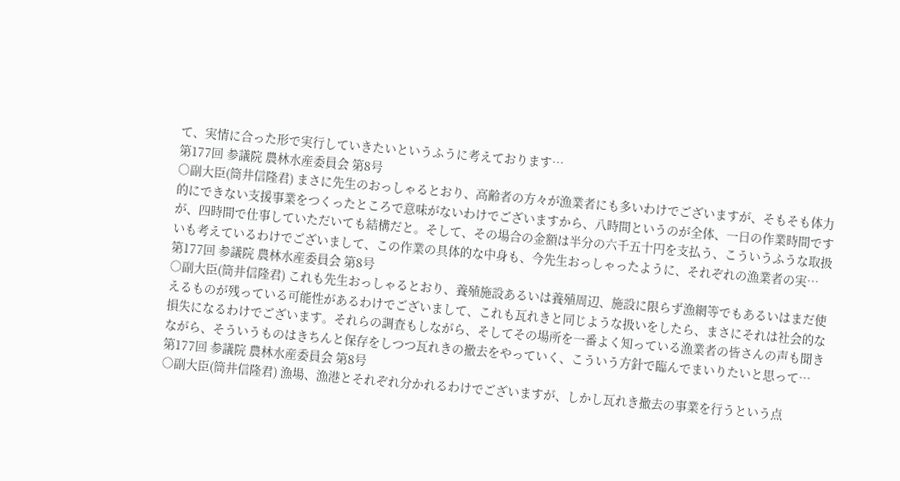て、実情に合った形で実行していきたいというふうに考えております…
第177回 参議院 農林水産委員会 第8号
○副大臣(筒井信隆君) まさに先生のおっしゃるとおり、高齢者の方々が漁業者にも多いわけでございますが、そもそも体力的にできない支援事業をつくったところで意味がないわけでございますから、八時間というのが全体、一日の作業時間ですが、四時間で仕事していただいても結構だと。そして、その場合の金額は半分の六千五十円を支払う、こういうふうな取扱いも考えているわけでございまして、この作業の具体的な中身も、今先生おっしゃったように、それぞれの漁業者の実…
第177回 参議院 農林水産委員会 第8号
○副大臣(筒井信隆君) これも先生おっしゃるとおり、養殖施設あるいは養殖周辺、施設に限らず漁網等でもあるいはまだ使えるものが残っている可能性があるわけでございまして、これも瓦れきと同じような扱いをしたら、まさにそれは社会的な損失になるわけでございます。それらの調査もしながら、そしてその場所を一番よく知っている漁業者の皆さんの声も聞きながら、そういうものはきちんと保存をしつつ瓦れきの撤去をやっていく、こういう方針で臨んでまいりたいと思って…
第177回 参議院 農林水産委員会 第8号
○副大臣(筒井信隆君) 漁場、漁港とそれぞれ分かれるわけでございますが、しかし瓦れき撤去の事業を行うという点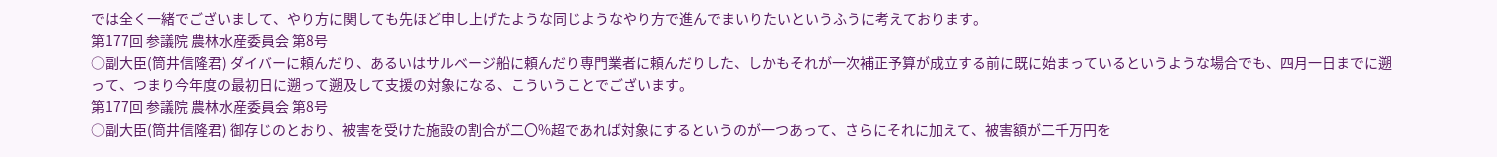では全く一緒でございまして、やり方に関しても先ほど申し上げたような同じようなやり方で進んでまいりたいというふうに考えております。
第177回 参議院 農林水産委員会 第8号
○副大臣(筒井信隆君) ダイバーに頼んだり、あるいはサルベージ船に頼んだり専門業者に頼んだりした、しかもそれが一次補正予算が成立する前に既に始まっているというような場合でも、四月一日までに遡って、つまり今年度の最初日に遡って遡及して支援の対象になる、こういうことでございます。
第177回 参議院 農林水産委員会 第8号
○副大臣(筒井信隆君) 御存じのとおり、被害を受けた施設の割合が二〇%超であれば対象にするというのが一つあって、さらにそれに加えて、被害額が二千万円を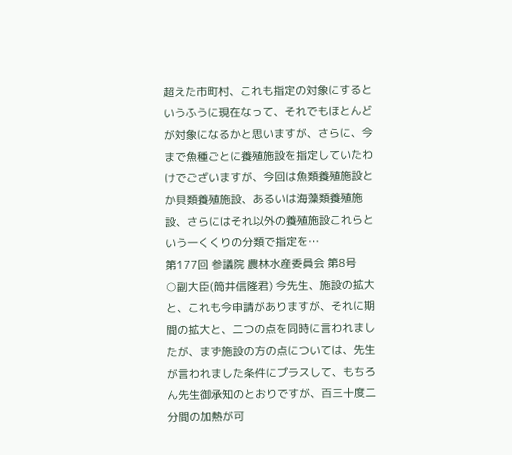超えた市町村、これも指定の対象にするというふうに現在なって、それでもほとんどが対象になるかと思いますが、さらに、今まで魚種ごとに養殖施設を指定していたわけでございますが、今回は魚類養殖施設とか貝類養殖施設、あるいは海藻類養殖施設、さらにはそれ以外の養殖施設これらという一くくりの分類で指定を…
第177回 参議院 農林水産委員会 第8号
○副大臣(筒井信隆君) 今先生、施設の拡大と、これも今申請がありますが、それに期間の拡大と、二つの点を同時に言われましたが、まず施設の方の点については、先生が言われました条件にプラスして、もちろん先生御承知のとおりですが、百三十度二分間の加熱が可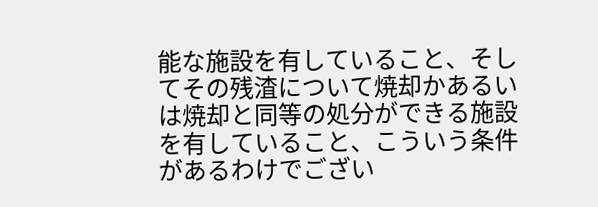能な施設を有していること、そしてその残渣について焼却かあるいは焼却と同等の処分ができる施設を有していること、こういう条件があるわけでござい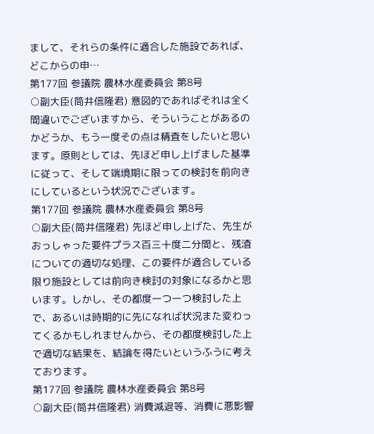まして、それらの条件に適合した施設であれば、どこからの申…
第177回 参議院 農林水産委員会 第8号
○副大臣(筒井信隆君) 意図的であればそれは全く間違いでございますから、そういうことがあるのかどうか、もう一度その点は精査をしたいと思います。原則としては、先ほど申し上げました基準に従って、そして端境期に限っての検討を前向きにしているという状況でございます。
第177回 参議院 農林水産委員会 第8号
○副大臣(筒井信隆君) 先ほど申し上げた、先生がおっしゃった要件プラス百三十度二分間と、残渣についての適切な処理、この要件が適合している限り施設としては前向き検討の対象になるかと思います。しかし、その都度一つ一つ検討した上で、あるいは時期的に先になれば状況また変わってくるかもしれませんから、その都度検討した上で適切な結果を、結論を得たいというふうに考えております。
第177回 参議院 農林水産委員会 第8号
○副大臣(筒井信隆君) 消費減退等、消費に悪影響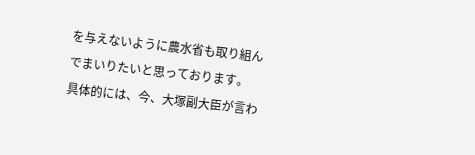を与えないように農水省も取り組んでまいりたいと思っております。 具体的には、今、大塚副大臣が言わ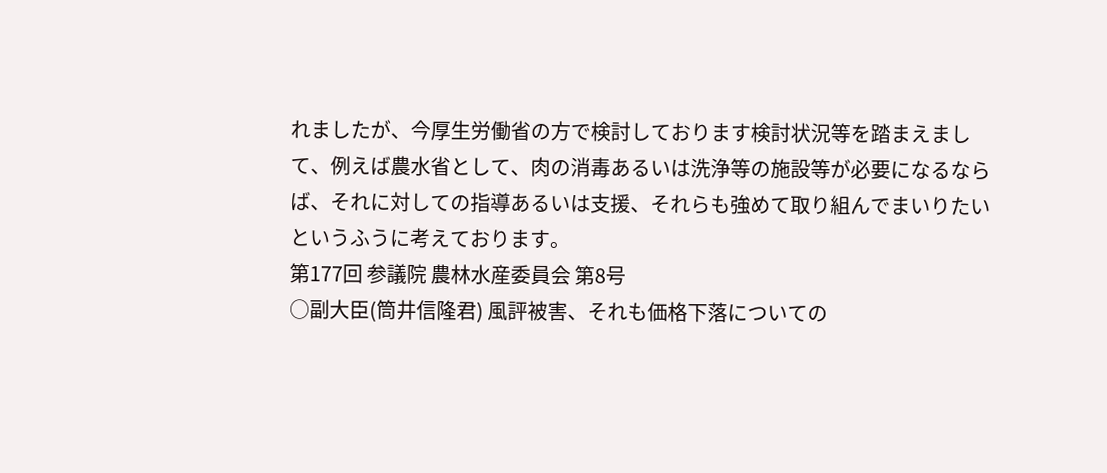れましたが、今厚生労働省の方で検討しております検討状況等を踏まえまして、例えば農水省として、肉の消毒あるいは洗浄等の施設等が必要になるならば、それに対しての指導あるいは支援、それらも強めて取り組んでまいりたいというふうに考えております。
第177回 参議院 農林水産委員会 第8号
○副大臣(筒井信隆君) 風評被害、それも価格下落についての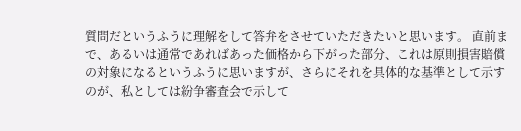質問だというふうに理解をして答弁をさせていただきたいと思います。 直前まで、あるいは通常であればあった価格から下がった部分、これは原則損害賠償の対象になるというふうに思いますが、さらにそれを具体的な基準として示すのが、私としては紛争審査会で示して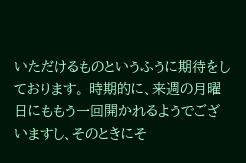いただけるものというふうに期待をしております。 時期的に、来週の月曜日にももう一回開かれるようでございますし、そのときにそ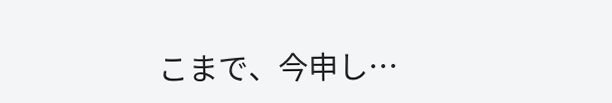こまで、今申し…